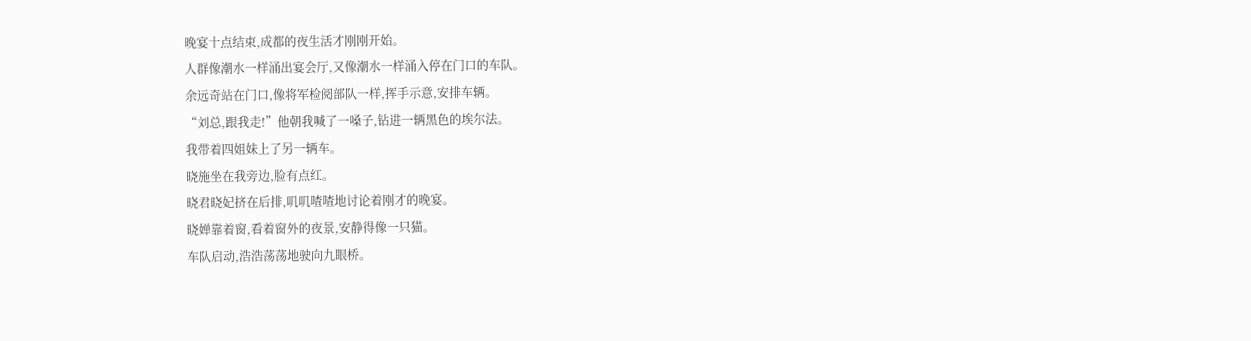晚宴十点结束,成都的夜生活才刚刚开始。
人群像潮水一样涌出宴会厅,又像潮水一样涌入停在门口的车队。
余远奇站在门口,像将军检阅部队一样,挥手示意,安排车辆。
“刘总,跟我走!”他朝我喊了一嗓子,钻进一辆黑色的埃尔法。
我带着四姐妹上了另一辆车。
晓施坐在我旁边,脸有点红。
晓君晓妃挤在后排,叽叽喳喳地讨论着刚才的晚宴。
晓婵靠着窗,看着窗外的夜景,安静得像一只猫。
车队启动,浩浩荡荡地驶向九眼桥。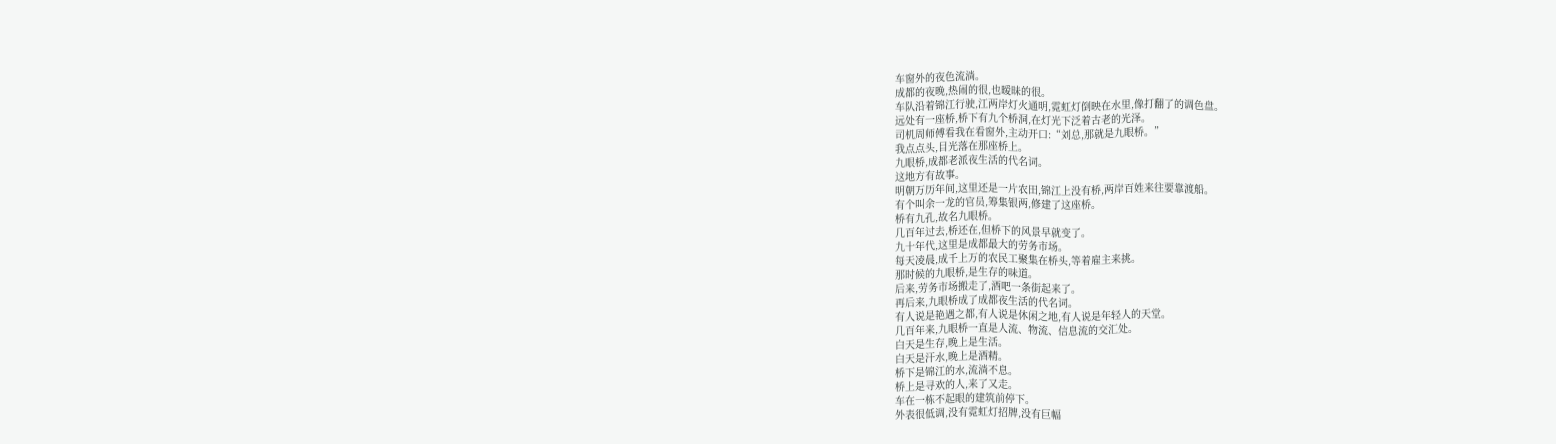车窗外的夜色流淌。
成都的夜晚,热闹的很,也暧昧的很。
车队沿着锦江行驶,江两岸灯火通明,霓虹灯倒映在水里,像打翻了的调色盘。
远处有一座桥,桥下有九个桥洞,在灯光下泛着古老的光泽。
司机周师傅看我在看窗外,主动开口:“刘总,那就是九眼桥。”
我点点头,目光落在那座桥上。
九眼桥,成都老派夜生活的代名词。
这地方有故事。
明朝万历年间,这里还是一片农田,锦江上没有桥,两岸百姓来往要靠渡船。
有个叫余一龙的官员,筹集银两,修建了这座桥。
桥有九孔,故名九眼桥。
几百年过去,桥还在,但桥下的风景早就变了。
九十年代,这里是成都最大的劳务市场。
每天凌晨,成千上万的农民工聚集在桥头,等着雇主来挑。
那时候的九眼桥,是生存的味道。
后来,劳务市场搬走了,酒吧一条街起来了。
再后来,九眼桥成了成都夜生活的代名词。
有人说是艳遇之都,有人说是休闲之地,有人说是年轻人的天堂。
几百年来,九眼桥一直是人流、物流、信息流的交汇处。
白天是生存,晚上是生活。
白天是汗水,晚上是酒精。
桥下是锦江的水,流淌不息。
桥上是寻欢的人,来了又走。
车在一栋不起眼的建筑前停下。
外表很低调,没有霓虹灯招牌,没有巨幅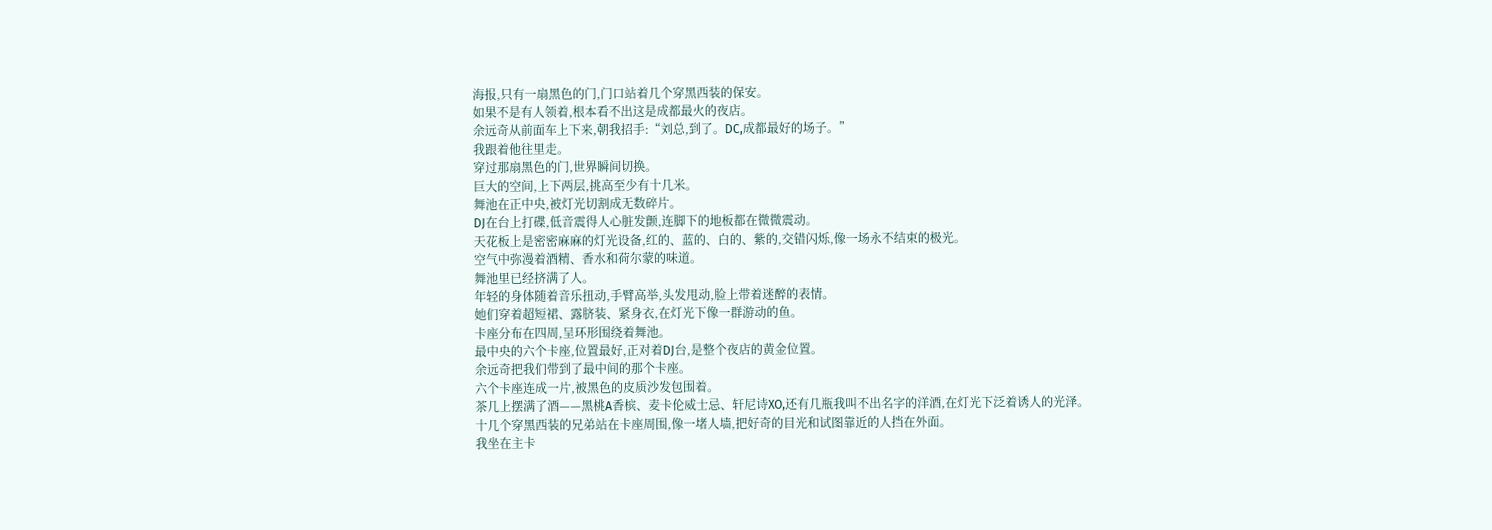海报,只有一扇黑色的门,门口站着几个穿黑西装的保安。
如果不是有人领着,根本看不出这是成都最火的夜店。
余远奇从前面车上下来,朝我招手:“刘总,到了。DC,成都最好的场子。”
我跟着他往里走。
穿过那扇黑色的门,世界瞬间切换。
巨大的空间,上下两层,挑高至少有十几米。
舞池在正中央,被灯光切割成无数碎片。
DJ在台上打碟,低音震得人心脏发颤,连脚下的地板都在微微震动。
天花板上是密密麻麻的灯光设备,红的、蓝的、白的、紫的,交错闪烁,像一场永不结束的极光。
空气中弥漫着酒精、香水和荷尔蒙的味道。
舞池里已经挤满了人。
年轻的身体随着音乐扭动,手臂高举,头发甩动,脸上带着迷醉的表情。
她们穿着超短裙、露脐装、紧身衣,在灯光下像一群游动的鱼。
卡座分布在四周,呈环形围绕着舞池。
最中央的六个卡座,位置最好,正对着DJ台,是整个夜店的黄金位置。
余远奇把我们带到了最中间的那个卡座。
六个卡座连成一片,被黑色的皮质沙发包围着。
茶几上摆满了酒——黑桃A香槟、麦卡伦威士忌、轩尼诗XO,还有几瓶我叫不出名字的洋酒,在灯光下泛着诱人的光泽。
十几个穿黑西装的兄弟站在卡座周围,像一堵人墙,把好奇的目光和试图靠近的人挡在外面。
我坐在主卡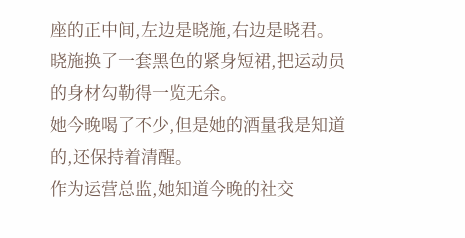座的正中间,左边是晓施,右边是晓君。
晓施换了一套黑色的紧身短裙,把运动员的身材勾勒得一览无余。
她今晚喝了不少,但是她的酒量我是知道的,还保持着清醒。
作为运营总监,她知道今晚的社交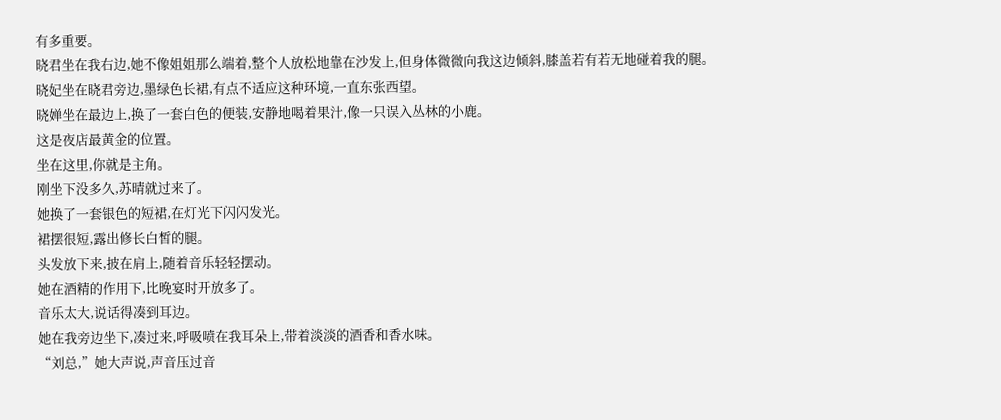有多重要。
晓君坐在我右边,她不像姐姐那么端着,整个人放松地靠在沙发上,但身体微微向我这边倾斜,膝盖若有若无地碰着我的腿。
晓妃坐在晓君旁边,墨绿色长裙,有点不适应这种环境,一直东张西望。
晓婵坐在最边上,换了一套白色的便装,安静地喝着果汁,像一只误入丛林的小鹿。
这是夜店最黄金的位置。
坐在这里,你就是主角。
刚坐下没多久,苏晴就过来了。
她换了一套银色的短裙,在灯光下闪闪发光。
裙摆很短,露出修长白皙的腿。
头发放下来,披在肩上,随着音乐轻轻摆动。
她在酒精的作用下,比晚宴时开放多了。
音乐太大,说话得凑到耳边。
她在我旁边坐下,凑过来,呼吸喷在我耳朵上,带着淡淡的酒香和香水味。
“刘总,”她大声说,声音压过音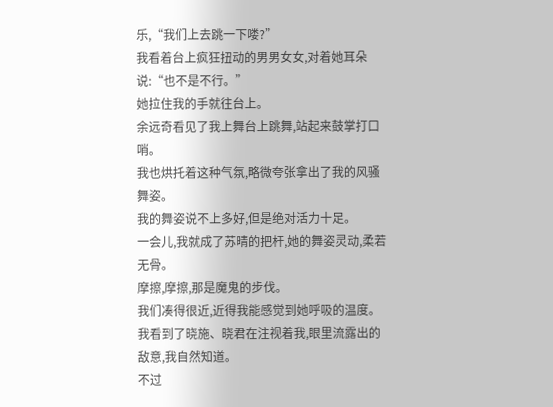乐,“我们上去跳一下喽?”
我看着台上疯狂扭动的男男女女,对着她耳朵说:“也不是不行。”
她拉住我的手就往台上。
余远奇看见了我上舞台上跳舞,站起来鼓掌打口哨。
我也烘托着这种气氛,略微夸张拿出了我的风骚舞姿。
我的舞姿说不上多好,但是绝对活力十足。
一会儿,我就成了苏晴的把杆,她的舞姿灵动,柔若无骨。
摩擦,摩擦,那是魔鬼的步伐。
我们凑得很近,近得我能感觉到她呼吸的温度。
我看到了晓施、晓君在注视着我,眼里流露出的敌意,我自然知道。
不过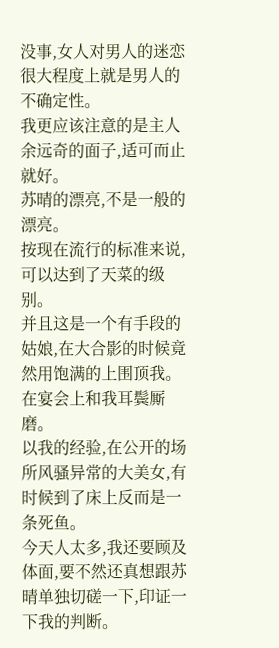没事,女人对男人的迷恋很大程度上就是男人的不确定性。
我更应该注意的是主人余远奇的面子,适可而止就好。
苏晴的漂亮,不是一般的漂亮。
按现在流行的标准来说,可以达到了天菜的级别。
并且这是一个有手段的姑娘,在大合影的时候竟然用饱满的上围顶我。
在宴会上和我耳鬓厮磨。
以我的经验,在公开的场所风骚异常的大美女,有时候到了床上反而是一条死鱼。
今天人太多,我还要顾及体面,要不然还真想跟苏晴单独切磋一下,印证一下我的判断。